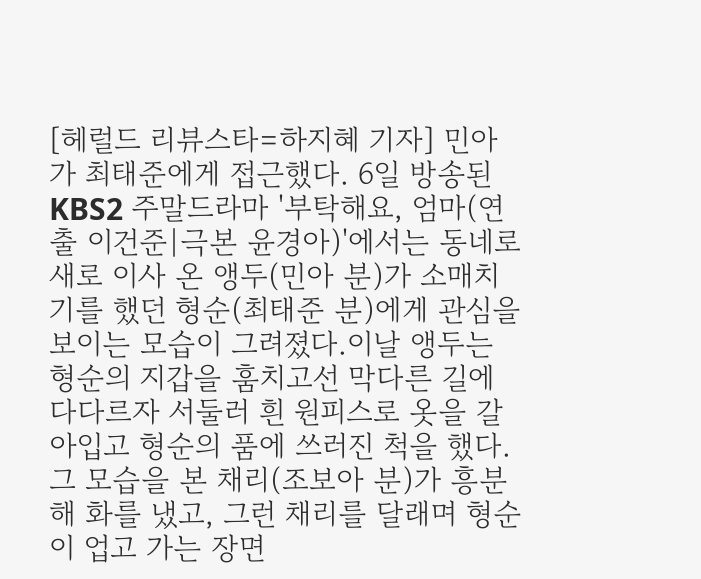[헤럴드 리뷰스타=하지혜 기자] 민아가 최태준에게 접근했다. 6일 방송된 KBS2 주말드라마 '부탁해요, 엄마(연출 이건준|극본 윤경아)'에서는 동네로 새로 이사 온 앵두(민아 분)가 소매치기를 했던 형순(최태준 분)에게 관심을 보이는 모습이 그려졌다.이날 앵두는 형순의 지갑을 훔치고선 막다른 길에 다다르자 서둘러 흰 원피스로 옷을 갈아입고 형순의 품에 쓰러진 척을 했다.그 모습을 본 채리(조보아 분)가 흥분해 화를 냈고, 그런 채리를 달래며 형순이 업고 가는 장면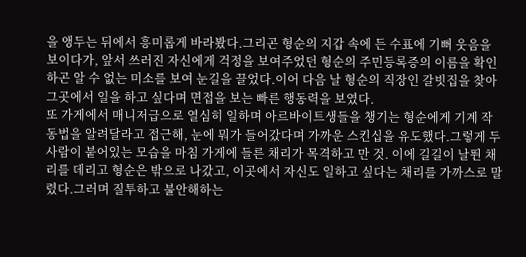을 앵두는 뒤에서 흥미롭게 바라봤다.그리곤 형순의 지갑 속에 든 수표에 기뻐 웃음을 보이다가, 앞서 쓰러진 자신에게 걱정을 보여주었던 형순의 주민등록증의 이름을 확인하곤 알 수 없는 미소를 보여 눈길을 끌었다.이어 다음 날 형순의 직장인 갈빗집을 찾아 그곳에서 일을 하고 싶다며 면접을 보는 빠른 행동력을 보였다.
또 가게에서 매니저급으로 열심히 일하며 아르바이트생들을 챙기는 형순에게 기계 작동법을 알려달라고 접근해, 눈에 뭐가 들어갔다며 가까운 스킨십을 유도했다.그렇게 두 사람이 붙어있는 모습을 마침 가게에 들른 채리가 목격하고 만 것. 이에 길길이 날뛴 채리를 데리고 형순은 밖으로 나갔고, 이곳에서 자신도 일하고 싶다는 채리를 가까스로 말렸다.그러며 질투하고 불안해하는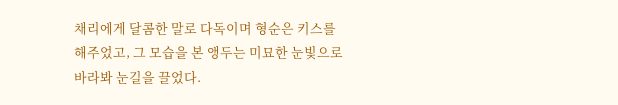채리에게 달콤한 말로 다독이며 형순은 키스를 해주었고, 그 모습을 본 앵두는 미묘한 눈빛으로 바라봐 눈길을 끌었다.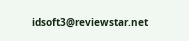idsoft3@reviewstar.net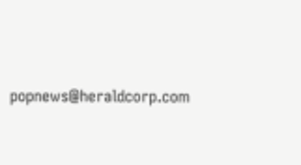popnews@heraldcorp.com